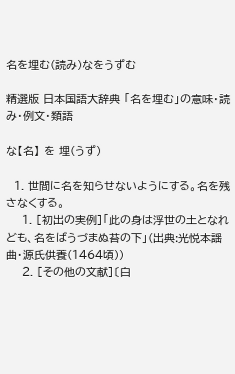名を埋む(読み)なをうずむ

精選版 日本国語大辞典 「名を埋む」の意味・読み・例文・類語

な【名】 を 埋(うず)

  1. 世間に名を知らせないようにする。名を残さなくする。
    1. [初出の実例]「此の身は浮世の土となれども、名をばうづまぬ苔の下」(出典:光悦本謡曲・源氏供養(1464頃))
    2. [その他の文献]〔白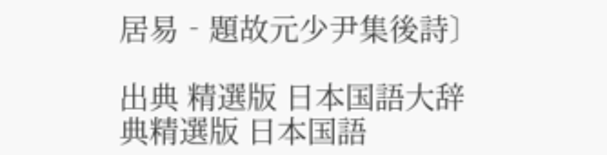居易‐題故元少尹集後詩〕

出典 精選版 日本国語大辞典精選版 日本国語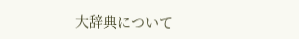大辞典について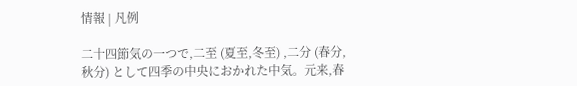情報 | 凡例

二十四節気の一つで,二至 (夏至,冬至) ,二分 (春分,秋分) として四季の中央におかれた中気。元来,春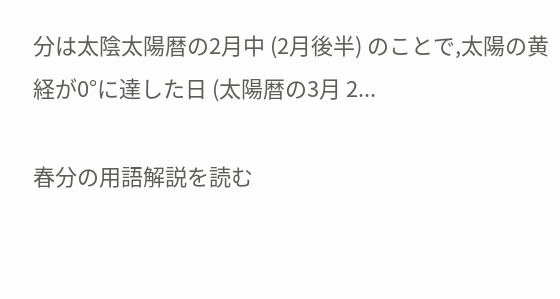分は太陰太陽暦の2月中 (2月後半) のことで,太陽の黄経が0°に達した日 (太陽暦の3月 2...

春分の用語解説を読む